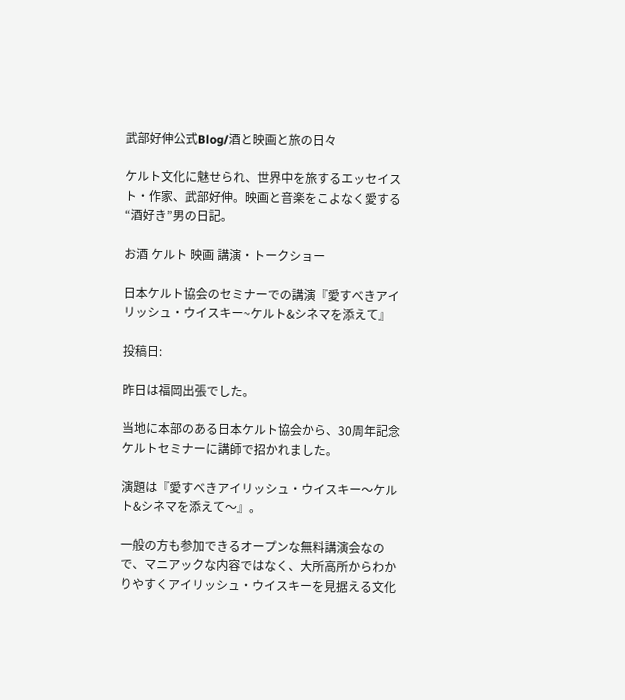武部好伸公式Blog/酒と映画と旅の日々

ケルト文化に魅せられ、世界中を旅するエッセイスト・作家、武部好伸。映画と音楽をこよなく愛する“酒好き”男の日記。

お酒 ケルト 映画 講演・トークショー

日本ケルト協会のセミナーでの講演『愛すべきアイリッシュ・ウイスキー~ケルト&シネマを添えて』

投稿日:

昨日は福岡出張でした。

当地に本部のある日本ケルト協会から、30周年記念ケルトセミナーに講師で招かれました。

演題は『愛すべきアイリッシュ・ウイスキー〜ケルト&シネマを添えて〜』。

一般の方も参加できるオープンな無料講演会なので、マニアックな内容ではなく、大所高所からわかりやすくアイリッシュ・ウイスキーを見据える文化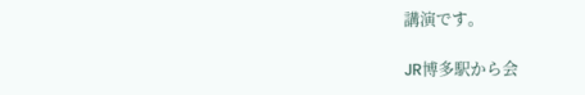講演です。

JR博多駅から会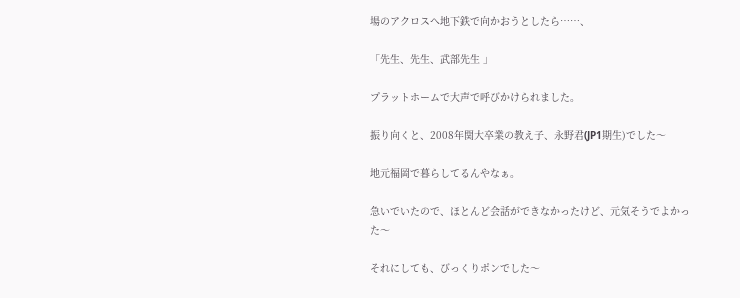場のアクロスへ地下鉄で向かおうとしたら……、

「先生、先生、武部先生 」

プラットホームで大声で呼びかけられました。

振り向くと、2008年関大卒業の教え子、永野君(JP1期生)でした〜

地元福岡で暮らしてるんやなぁ。

急いでいたので、ほとんど会話ができなかったけど、元気そうでよかった〜

それにしても、びっくりポンでした〜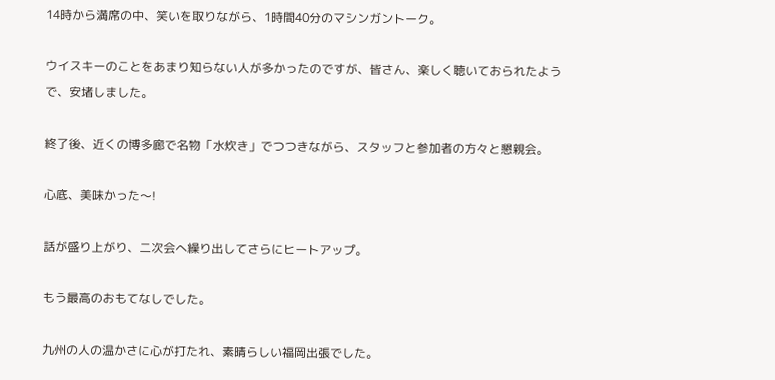14時から満席の中、笑いを取りながら、1時間40分のマシンガントーク。

ウイスキーのことをあまり知らない人が多かったのですが、皆さん、楽しく聴いておられたようで、安堵しました。

終了後、近くの博多廊で名物「水炊き」でつつきながら、スタッフと参加者の方々と懇親会。

心底、美味かった〜!

話が盛り上がり、二次会へ繰り出してさらにヒートアップ。

もう最高のおもてなしでした。

九州の人の温かさに心が打たれ、素晴らしい福岡出張でした。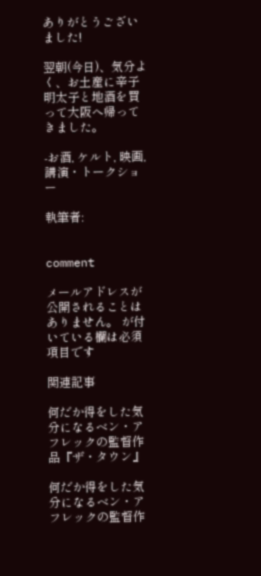ありがとうございました!

翌朝(今日)、気分よく、お土産に辛子明太子と地酒を買って大阪へ帰ってきました。

-お酒, ケルト, 映画, 講演・トークショー

執筆者:


comment

メールアドレスが公開されることはありません。 が付いている欄は必須項目です

関連記事

何だか得をした気分になるベン・アフレックの監督作品『ザ・タウン』

何だか得をした気分になるベン・アフレックの監督作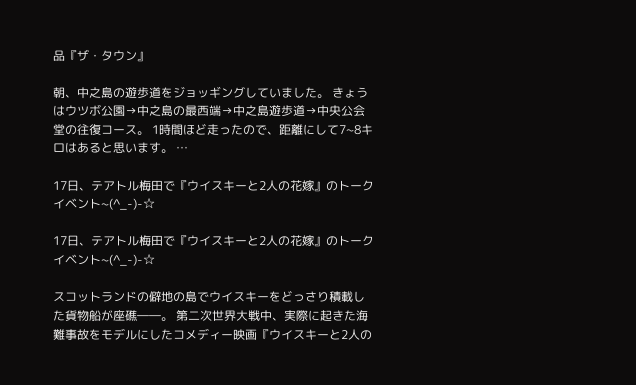品『ザ・タウン』

朝、中之島の遊歩道をジョッギングしていました。 きょうはウツボ公園→中之島の最西端→中之島遊歩道→中央公会堂の往復コース。 1時間ほど走ったので、距離にして7~8キロはあると思います。 …

17日、テアトル梅田で『ウイスキーと2人の花嫁』のトークイベント~(^_-)-☆

17日、テアトル梅田で『ウイスキーと2人の花嫁』のトークイベント~(^_-)-☆

スコットランドの僻地の島でウイスキーをどっさり積載した貨物船が座礁――。 第二次世界大戦中、実際に起きた海難事故をモデルにしたコメディー映画『ウイスキーと2人の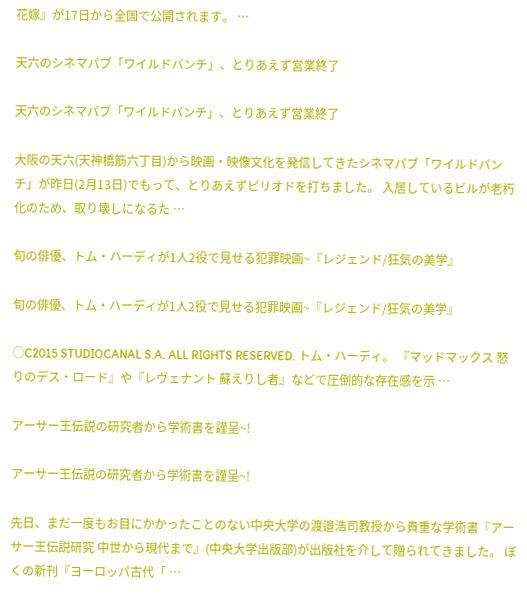花嫁』が17日から全国で公開されます。 …

天六のシネマパブ「ワイルドバンチ」、とりあえず営業終了

天六のシネマパブ「ワイルドバンチ」、とりあえず営業終了

大阪の天六(天神橋筋六丁目)から映画・映像文化を発信してきたシネマパブ「ワイルドバンチ」が昨日(2月13日)でもって、とりあえずピリオドを打ちました。 入居しているビルが老朽化のため、取り壊しになるた …

旬の俳優、トム・ハーディが1人2役で見せる犯罪映画~『レジェンド/狂気の美学』

旬の俳優、トム・ハーディが1人2役で見せる犯罪映画~『レジェンド/狂気の美学』

○C2015 STUDIOCANAL S.A. ALL RIGHTS RESERVED. トム・ハーディ。 『マッドマックス 怒りのデス・ロード』や『レヴェナント 蘇えりし者』などで圧倒的な存在感を示 …

アーサー王伝説の研究者から学術書を謹呈~!

アーサー王伝説の研究者から学術書を謹呈~!

先日、まだ一度もお目にかかったことのない中央大学の渡邉浩司教授から貴重な学術書『アーサー王伝説研究 中世から現代まで』(中央大学出版部)が出版社を介して贈られてきました。 ぼくの新刊『ヨーロッパ古代「 …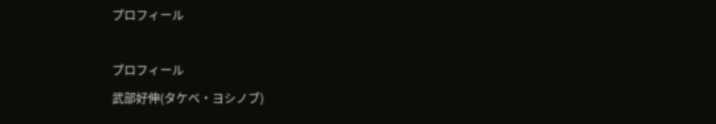プロフィール

プロフィール
武部好伸(タケベ・ヨシノブ)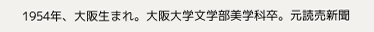1954年、大阪生まれ。大阪大学文学部美学科卒。元読売新聞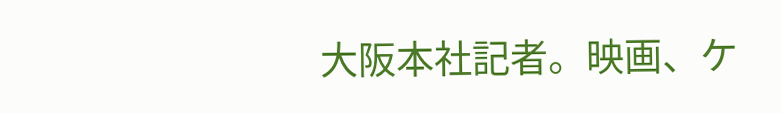大阪本社記者。映画、ケ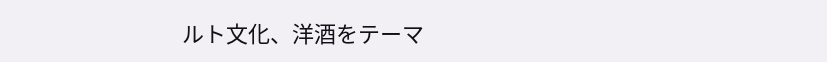ルト文化、洋酒をテーマ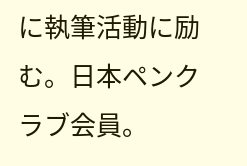に執筆活動に励む。日本ペンクラブ会員。